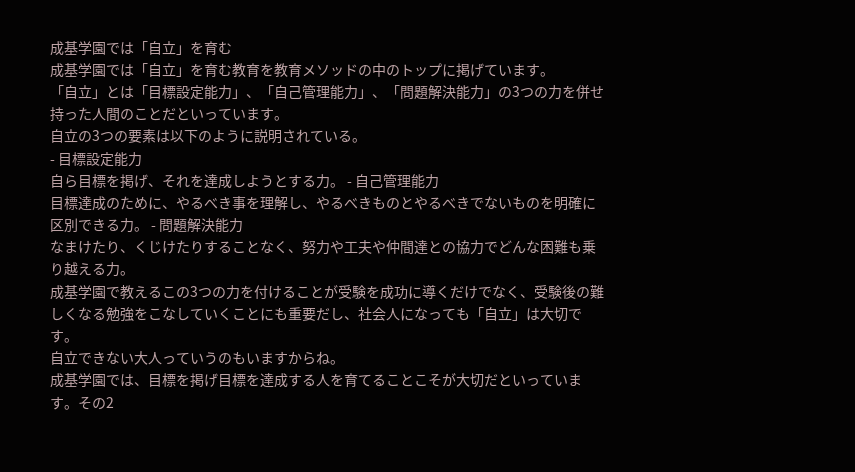成基学園では「自立」を育む
成基学園では「自立」を育む教育を教育メソッドの中のトップに掲げています。
「自立」とは「目標設定能力」、「自己管理能力」、「問題解決能力」の3つの力を併せ持った人間のことだといっています。
自立の3つの要素は以下のように説明されている。
- 目標設定能力
自ら目標を掲げ、それを達成しようとする力。 - 自己管理能力
目標達成のために、やるべき事を理解し、やるべきものとやるべきでないものを明確に区別できる力。 - 問題解決能力
なまけたり、くじけたりすることなく、努力や工夫や仲間達との協力でどんな困難も乗り越える力。
成基学園で教えるこの3つの力を付けることが受験を成功に導くだけでなく、受験後の難しくなる勉強をこなしていくことにも重要だし、社会人になっても「自立」は大切です。
自立できない大人っていうのもいますからね。
成基学園では、目標を掲げ目標を達成する人を育てることこそが大切だといっています。その2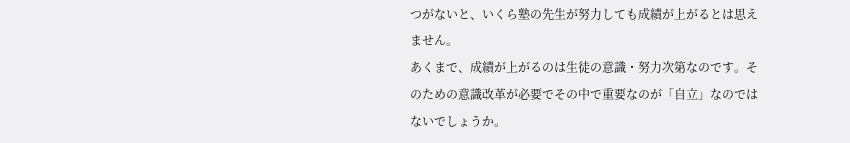つがないと、いくら塾の先生が努力しても成績が上がるとは思えません。
あくまで、成績が上がるのは生徒の意識・努力次第なのです。そのための意識改革が必要でその中で重要なのが「自立」なのではないでしょうか。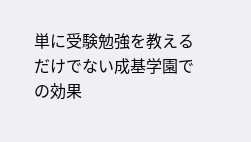単に受験勉強を教えるだけでない成基学園での効果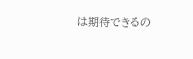は期待できるの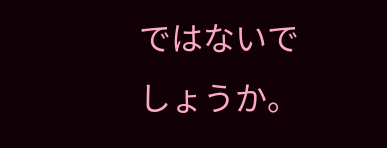ではないでしょうか。